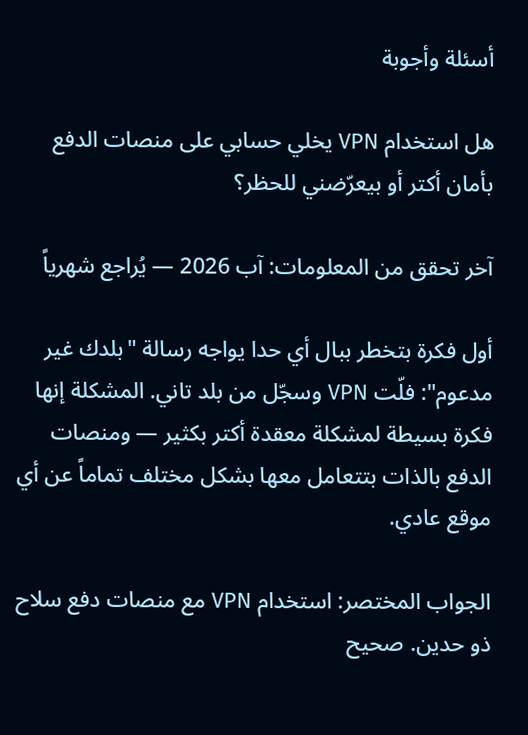أسئلة وأجوبة

هل استخدام VPN يخلي حسابي على منصات الدفع بأمان أكتر أو بيعرّضني للحظر؟

آخر تحقق من المعلومات: آب 2026 — يُراجع شهرياً

أول فكرة بتخطر ببال أي حدا يواجه رسالة "بلدك غير مدعوم": فلّت VPN وسجّل من بلد تاني. المشكلة إنها فكرة بسيطة لمشكلة معقدة أكتر بكثير — ومنصات الدفع بالذات بتتعامل معها بشكل مختلف تماماً عن أي موقع عادي.

الجواب المختصر: استخدام VPN مع منصات دفع سلاح ذو حدين. صحيح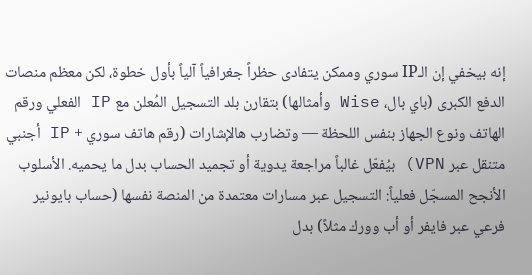إنه بيخفي إن الـIP سوري وممكن يتفادى حظراً جغرافياً آلياً بأول خطوة، لكن معظم منصات الدفع الكبرى (باي بال، Wise وأمثالها) بتقارن بلد التسجيل المُعلن مع IP الفعلي ورقم الهاتف ونوع الجهاز بنفس اللحظة — وتضارب هالإشارات (رقم هاتف سوري + IP أجنبي متنقل عبر VPN) بيُفعّل غالباً مراجعة يدوية أو تجميد الحساب بدل ما يحميه. الأسلوب الأنجح المسجّل فعلياً: التسجيل عبر مسارات معتمدة من المنصة نفسها (حساب بايونير فرعي عبر فايفر أو أب وورك مثلاً) بدل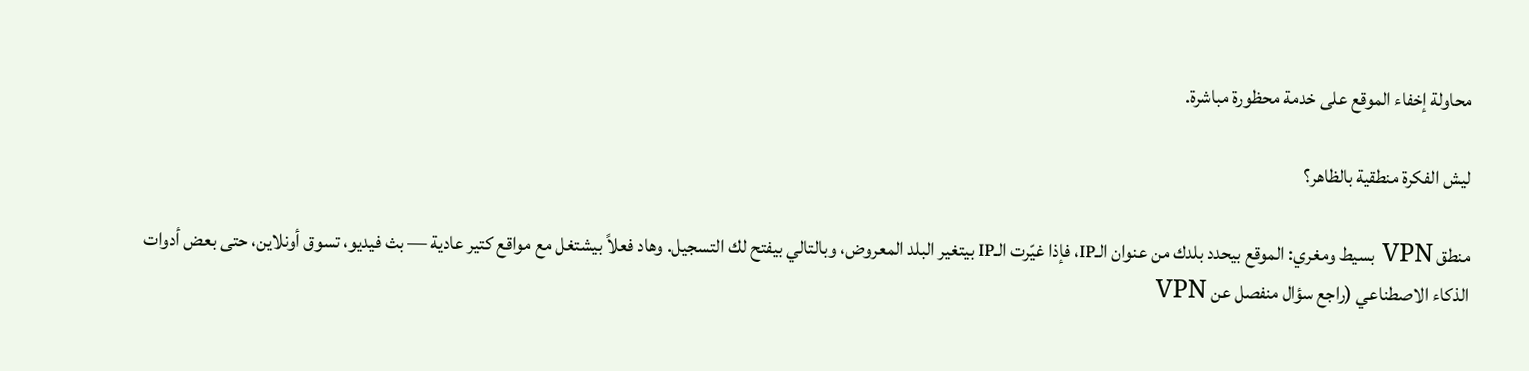محاولة إخفاء الموقع على خدمة محظورة مباشرة.

ليش الفكرة منطقية بالظاهر؟

منطق VPN بسيط ومغري: الموقع بيحدد بلدك من عنوان الـIP، فإذا غيّرت الـIP بيتغير البلد المعروض، وبالتالي بيفتح لك التسجيل. وهاد فعلاً بيشتغل مع مواقع كتير عادية — بث فيديو، تسوق أونلاين، حتى بعض أدوات الذكاء الاصطناعي (راجع سؤال منفصل عن VPN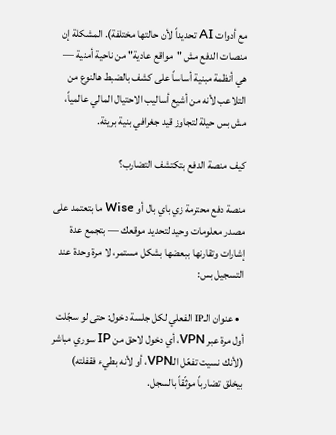مع أدوات AI تحديداً لأن حالتها مختلفة). المشكلة إن منصات الدفع مش "مواقع عادية" من ناحية أمنية — هي أنظمة مبنية أساساً على كشف بالضبط هالنوع من التلاعب لأنه من أشيع أساليب الاحتيال المالي عالمياً، مش بس حيلة لتجاوز قيد جغرافي بنية بريئة.

كيف منصة الدفع بتكتشف التضارب؟

منصة دفع محترمة زي باي بال أو Wise ما بتعتمد على مصدر معلومات وحيد لتحديد موقعك — بتجمع عدة إشارات وتقارنها ببعضها بشكل مستمر، لا مرة وحدة عند التسجيل بس:

  • عنوان الـIP الفعلي لكل جلسة دخول: حتى لو سجّلت أول مرة عبر VPN، أي دخول لاحق من IP سوري مباشر (لأنك نسيت تفعّل الـVPN، أو لأنه بطيء فقفلته) بيخلق تضارباً موثّقاً بالسجل.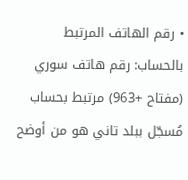• رقم الهاتف المرتبط بالحساب: رقم هاتف سوري (مفتاح +963) مرتبط بحساب مُسجّل ببلد تاني هو من أوضح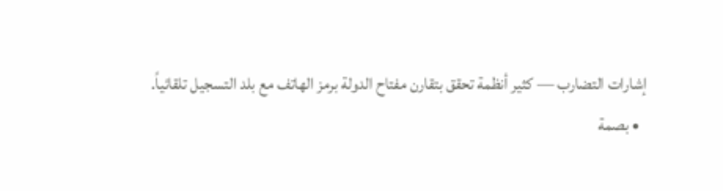إشارات التضارب — كثير أنظمة تحقق بتقارن مفتاح الدولة برمز الهاتف مع بلد التسجيل تلقائياً.
  • بصمة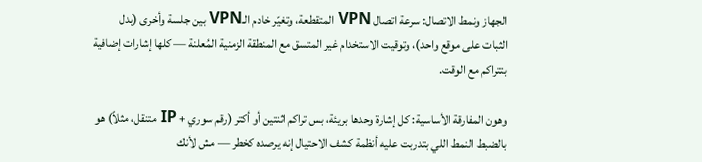الجهاز ونمط الاتصال: سرعة اتصال VPN المتقطعة، وتغيّر خادم الـVPN بين جلسة وأخرى (بدل الثبات على موقع واحد)، وتوقيت الاستخدام غير المتسق مع المنطقة الزمنية المُعلنة — كلها إشارات إضافية بتتراكم مع الوقت.

وهون المفارقة الأساسية: كل إشارة وحدها بريئة، بس تراكم اثنتين أو أكتر (رقم سوري + IP متنقل، مثلاً) هو بالضبط النمط اللي بتدربت عليه أنظمة كشف الاحتيال إنه يرصده كخطر — مش لأنك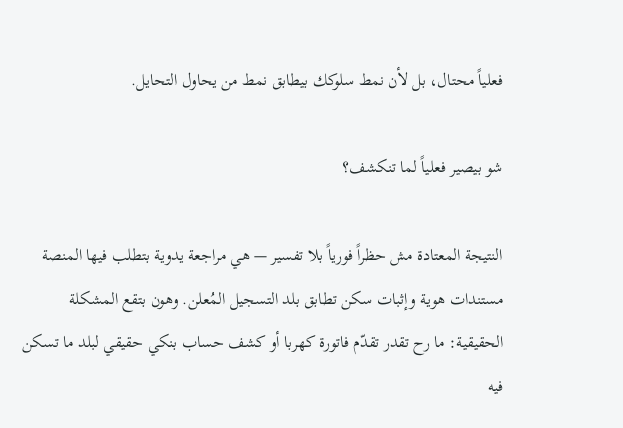فعلياً محتال، بل لأن نمط سلوكك بيطابق نمط من يحاول التحايل.

شو بيصير فعلياً لما تنكشف؟

النتيجة المعتادة مش حظراً فورياً بلا تفسير — هي مراجعة يدوية بتطلب فيها المنصة مستندات هوية وإثبات سكن تطابق بلد التسجيل المُعلن. وهون بتقع المشكلة الحقيقية: ما رح تقدر تقدّم فاتورة كهربا أو كشف حساب بنكي حقيقي لبلد ما تسكن فيه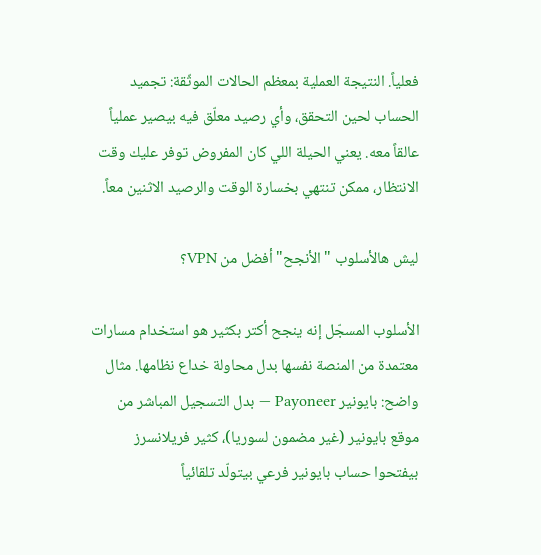فعلياً. النتيجة العملية بمعظم الحالات الموثّقة: تجميد الحساب لحين التحقق، وأي رصيد معلّق فيه بيصير عملياً عالقاً معه. يعني الحيلة اللي كان المفروض توفر عليك وقت الانتظار، ممكن تنتهي بخسارة الوقت والرصيد الاثنين معاً.

ليش هالأسلوب "الأنجح" أفضل من VPN؟

الأسلوب المسجّل إنه ينجح أكتر بكثير هو استخدام مسارات معتمدة من المنصة نفسها بدل محاولة خداع نظامها. مثال واضح: بايونير Payoneer — بدل التسجيل المباشر من موقع بايونير (غير مضمون لسوريا)، كثير فريلانسرز بيفتحوا حساب بايونير فرعي بيتولّد تلقائياً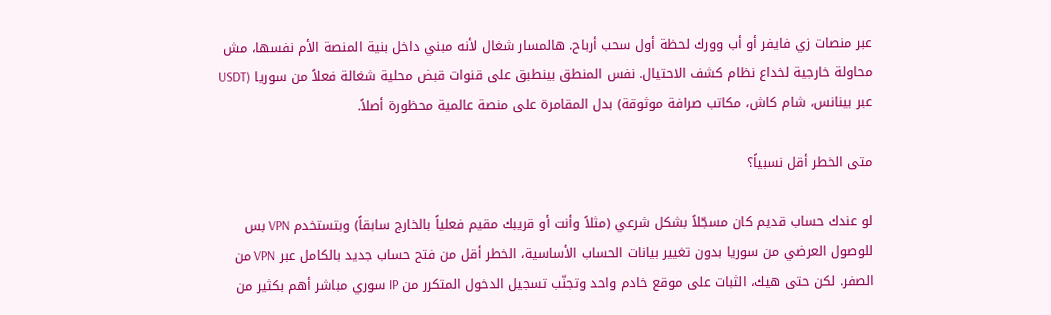عبر منصات زي فايفر أو أب وورك لحظة أول سحب أرباح. هالمسار شغال لأنه مبني داخل بنية المنصة الأم نفسها، مش محاولة خارجية لخداع نظام كشف الاحتيال. نفس المنطق بينطبق على قنوات قبض محلية شغالة فعلاً من سوريا (USDT عبر بينانس، شام كاش، مكاتب صرافة موثوقة) بدل المقامرة على منصة عالمية محظورة أصلاً.

متى الخطر أقل نسبياً؟

لو عندك حساب قديم كان مسجّلاً بشكل شرعي (مثلاً وأنت أو قريبك مقيم فعلياً بالخارج سابقاً) وبتستخدم VPN بس للوصول العرضي من سوريا بدون تغيير بيانات الحساب الأساسية، الخطر أقل من فتح حساب جديد بالكامل عبر VPN من الصفر. لكن حتى هيك، الثبات على موقع خادم واحد وتجنّب تسجيل الدخول المتكرر من IP سوري مباشر أهم بكثير من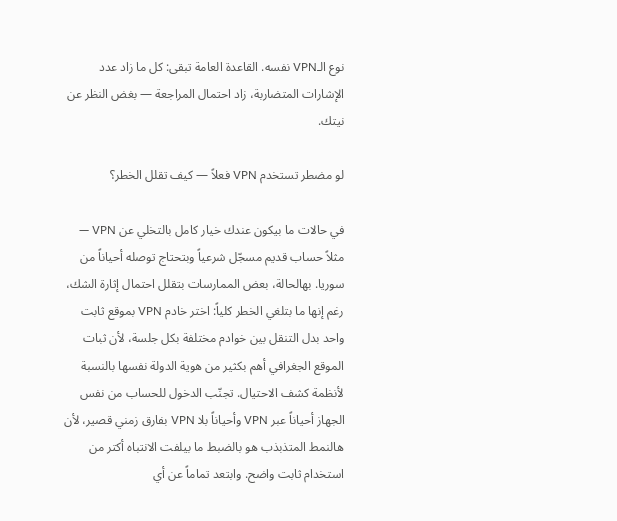نوع الـVPN نفسه. القاعدة العامة تبقى: كل ما زاد عدد الإشارات المتضاربة، زاد احتمال المراجعة — بغض النظر عن نيتك.

لو مضطر تستخدم VPN فعلاً — كيف تقلل الخطر؟

في حالات ما بيكون عندك خيار كامل بالتخلي عن VPN — مثلاً حساب قديم مسجّل شرعياً وبتحتاج توصله أحياناً من سوريا. بهالحالة، بعض الممارسات بتقلل احتمال إثارة الشك، رغم إنها ما بتلغي الخطر كلياً: اختر خادم VPN بموقع ثابت واحد بدل التنقل بين خوادم مختلفة بكل جلسة، لأن ثبات الموقع الجغرافي أهم بكثير من هوية الدولة نفسها بالنسبة لأنظمة كشف الاحتيال. تجنّب الدخول للحساب من نفس الجهاز أحياناً عبر VPN وأحياناً بلا VPN بفارق زمني قصير، لأن هالنمط المتذبذب هو بالضبط ما بيلفت الانتباه أكتر من استخدام ثابت واضح. وابتعد تماماً عن أي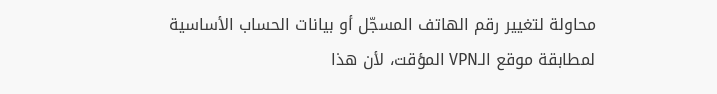محاولة لتغيير رقم الهاتف المسجّل أو بيانات الحساب الأساسية لمطابقة موقع الـVPN المؤقت، لأن هذا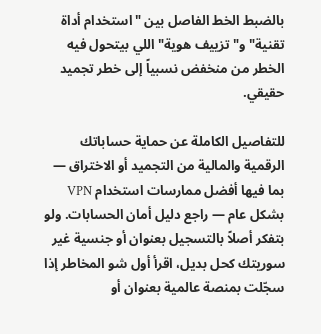بالضبط الخط الفاصل بين "استخدام أداة تقنية" و"تزييف هوية" اللي بيتحول فيه الخطر من منخفض نسبياً إلى خطر تجميد حقيقي.

للتفاصيل الكاملة عن حماية حساباتك الرقمية والمالية من التجميد أو الاختراق — بما فيها أفضل ممارسات استخدام VPN بشكل عام — راجع دليل أمان الحسابات. ولو بتفكر أصلاً بالتسجيل بعنوان أو جنسية غير سوريتك كحل بديل، اقرأ أول شو المخاطر إذا سجّلت بمنصة عالمية بعنوان أو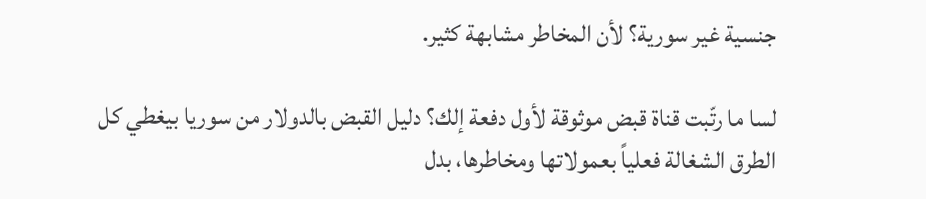جنسية غير سورية؟ لأن المخاطر مشابهة كثير.

لسا ما رتّبت قناة قبض موثوقة لأول دفعة إلك؟ دليل القبض بالدولار من سوريا بيغطي كل الطرق الشغالة فعلياً بعمولاتها ومخاطرها، بدل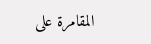المقامرة على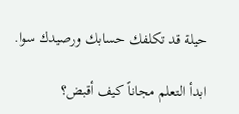حيلة قد تكلفك حسابك ورصيدك سوا.

ابدأ التعلم مجاناً كيف أقبض؟